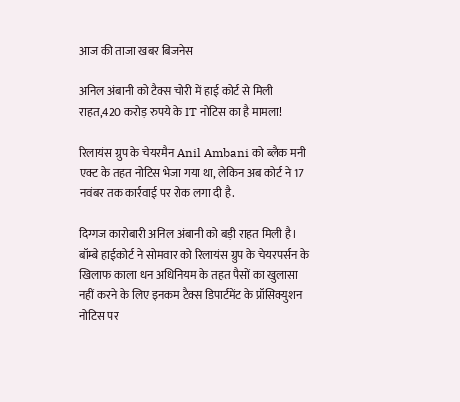आज की ताजा खबर बिजनेस

अनिल अंबानी को टैक्स चोरी में हाई कोर्ट से मिली राहत,420 करोड़ रुपये के IT नोटिस का है मामला!

रिलायंस ग्रुप के चेयरमैन Anil Ambani को ब्लैक मनी एक्ट के तहत नोटिस भेजा गया था, लेकिन अब कोर्ट ने 17 नवंबर तक कार्रवाई पर रोक लगा दी है.

दिग्गज कारोबारी अनिल अंबानी को बड़ी राहत मिली है। बॉम्बे हाईकोर्ट ने सोमवार को रिलायंस ग्रुप के चेयरपर्सन के खिलाफ काला धन अधिनियम के तहत पैसों का खुलासा नहीं करने के लिए इनकम टैक्स डिपार्टमेंट के प्रॉसिक्युशन नोटिस पर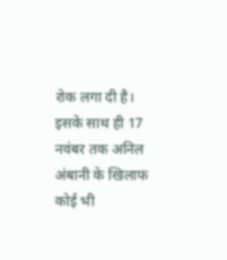रोक लगा दी है। इसके साथ ही 17 नवंबर तक अनिल अंबानी के खिलाफ कोई भी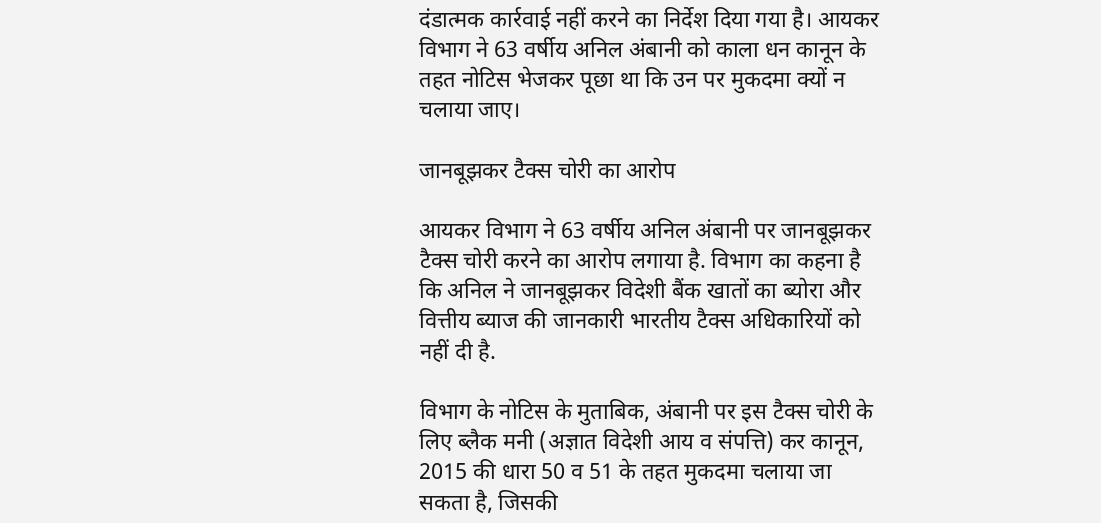दंडात्मक कार्रवाई नहीं करने का निर्देश दिया गया है। आयकर विभाग ने 63 वर्षीय अनिल अंबानी को काला धन कानून के तहत नोटिस भेजकर पूछा था कि उन पर मुकदमा क्यों न चलाया जाए।

जानबूझकर टैक्स चोरी का आरोप

आयकर विभाग ने 63 वर्षीय अनिल अंबानी पर जानबूझकर टैक्स चोरी करने का आरोप लगाया है. विभाग का कहना है कि अनिल ने जानबूझकर विदेशी बैंक खातों का ब्योरा और वित्तीय ब्याज की जानकारी भारतीय टैक्स अधिकारियों को नहीं दी है.

विभाग के नोटिस के मुताबिक, अंबानी पर इस टैक्स चोरी के लिए ब्लैक मनी (अज्ञात विदेशी आय व संपत्ति) कर कानून, 2015 की धारा 50 व 51 के तहत मुकदमा चलाया जा सकता है, जिसकी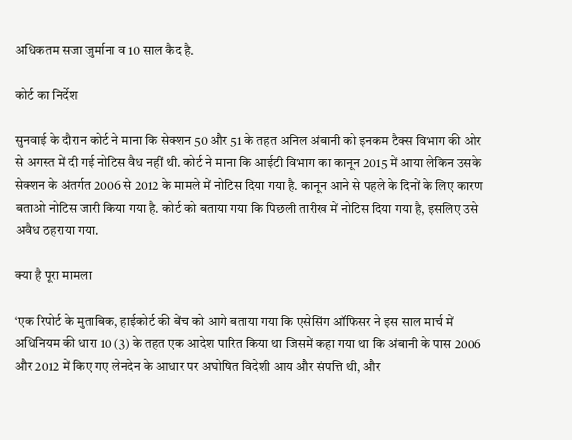अधिकतम सजा जुर्माना व 10 साल कैद है.

कोर्ट का निर्देश

सुनवाई के दौरान कोर्ट ने माना कि सेक्शन 50 और 51 के तहत अनिल अंबानी को इनकम टैक्स विभाग की ओर से अगस्त में दी गई नोटिस वैध नहीं थी. कोर्ट ने माना कि आईटी विभाग का कानून 2015 में आया लेकिन उसके सेक्शन के अंतर्गत 2006 से 2012 के मामले में नोटिस दिया गया है. कानून आने से पहले के दिनों के लिए कारण बताओ नोटिस जारी किया गया है. कोर्ट को बताया गया कि पिछली तारीख में नोटिस दिया गया है, इसलिए उसे अवैध ठहराया गया.

क्या है पूरा मामला

‘एक रिपोर्ट के मुताबिक, हाईकोर्ट की बेंच को आगे बताया गया कि एसेसिंग ऑफिसर ने इस साल मार्च में अधिनियम की धारा 10 (3) के तहत एक आदेश पारित किया था जिसमें कहा गया था कि अंबानी के पास 2006 और 2012 में किए गए लेनदेन के आधार पर अघोषित विदेशी आय और संपत्ति थी, और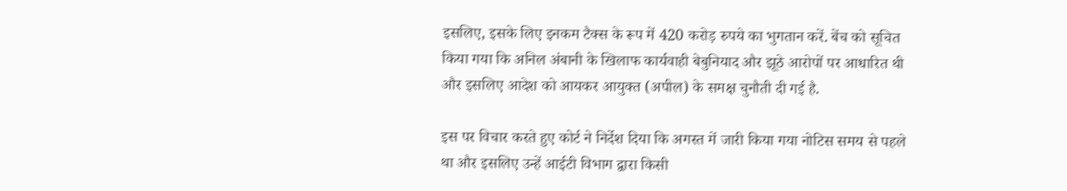इसलिए, इसके लिए इनकम टैक्स के रूप में 420 करोड़ रुपये का भुगतान करें. बेंच को सूचित किया गया कि अनिल अंबानी के खिलाफ कार्यवाही बेबुनियाद और झूठे आरोपों पर आधारित थी और इसलिए आदेश को आयकर आयुक्त (अपील) के समक्ष चुनौती दी गई है.

इस पर विचार करते हुए कोर्ट ने निर्देश दिया कि अगस्त में जारी किया गया नोटिस समय से पहले था और इसलिए उन्हें आईटी विभाग द्वारा किसी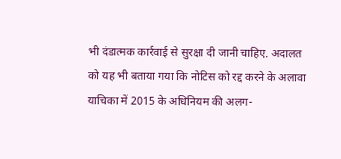भी दंडात्मक कार्रवाई से सुरक्षा दी जानी चाहिए. अदालत को यह भी बताया गया कि नोटिस को रद्द करने के अलावा याचिका में 2015 के अधिनियम की अलग-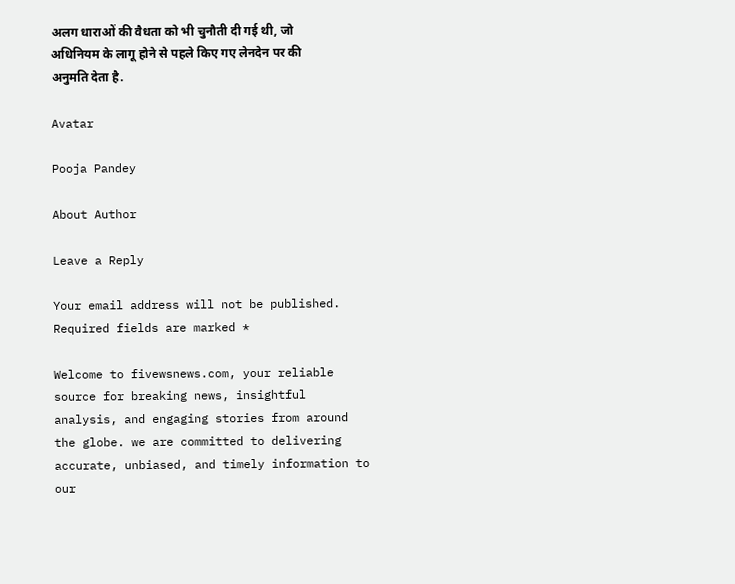अलग धाराओं की वैधता को भी चुनौती दी गई थी, जो अधिनियम के लागू होने से पहले किए गए लेनदेन पर की अनुमति देता है.

Avatar

Pooja Pandey

About Author

Leave a Reply

Your email address will not be published. Required fields are marked *

Welcome to fivewsnews.com, your reliable source for breaking news, insightful analysis, and engaging stories from around the globe. we are committed to delivering accurate, unbiased, and timely information to our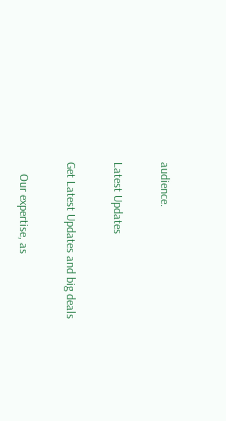audience.

Latest Updates

Get Latest Updates and big deals

    Our expertise, as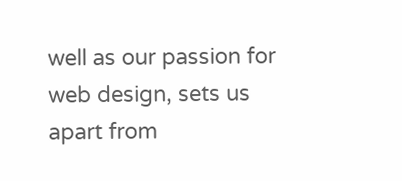well as our passion for web design, sets us apart from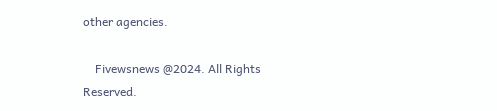other agencies.

    Fivewsnews @2024. All Rights Reserved.